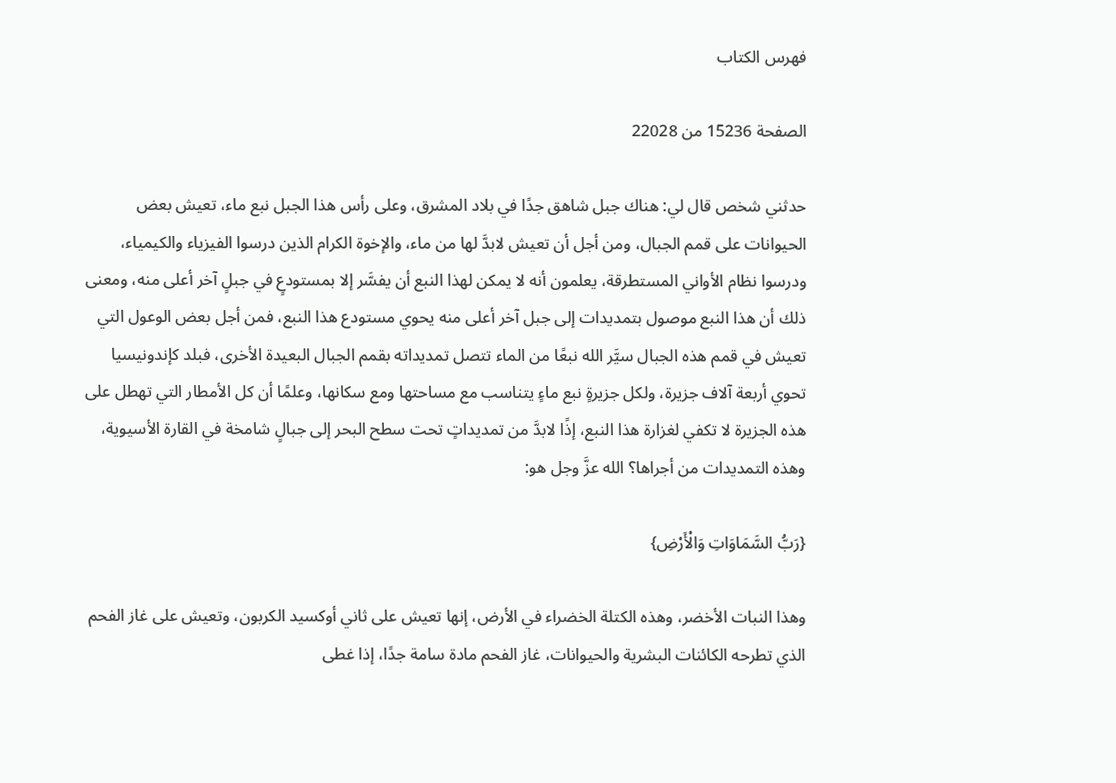فهرس الكتاب

الصفحة 15236 من 22028

حدثني شخص قال لي: هناك جبل شاهق جدًا في بلاد المشرق، وعلى رأس هذا الجبل نبع ماء، تعيش بعض الحيوانات على قمم الجبال، ومن أجل أن تعيش لابدَّ لها من ماء، والإخوة الكرام الذين درسوا الفيزياء والكيمياء، ودرسوا نظام الأواني المستطرقة، يعلمون أنه لا يمكن لهذا النبع أن يفسَّر إلا بمستودعٍ في جبلٍ آخر أعلى منه، ومعنى ذلك أن هذا النبع موصول بتمديدات إلى جبل آخر أعلى منه يحوي مستودع هذا النبع، فمن أجل بعض الوعول التي تعيش في قمم هذه الجبال سيَّر الله نبعًا من الماء تتصل تمديداته بقمم الجبال البعيدة الأخرى، فبلد كإندونيسيا تحوي أربعة آلاف جزيرة، ولكل جزيرةٍ نبع ماءٍ يتناسب مع مساحتها ومع سكانها، وعلمًا أن كل الأمطار التي تهطل على هذه الجزيرة لا تكفي لغزارة هذا النبع، إذًا لابدَّ من تمديداتٍ تحت سطح البحر إلى جبالٍ شامخة في القارة الأسيوية، وهذه التمديدات من أجراها؟ الله عزَّ وجل هو:

{رَبُّ السَّمَاوَاتِ وَالْأَرْضِ}

وهذا النبات الأخضر، وهذه الكتلة الخضراء في الأرض، إنها تعيش على ثاني أوكسيد الكربون، وتعيش على غاز الفحم الذي تطرحه الكائنات البشرية والحيوانات، غاز الفحم مادة سامة جدًا، إذا غطى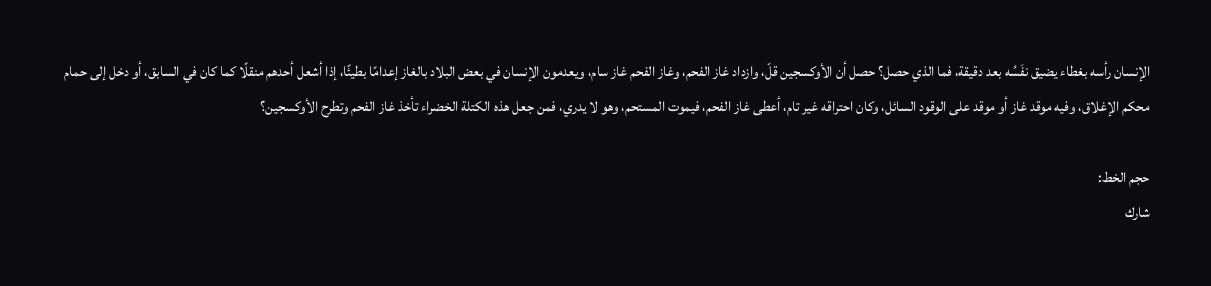الإنسان رأسه بغطاء يضيق نفَسُه بعد دقيقة، فما الذي حصل؟ حصل أن الأوكسجين قلّ، وازداد غاز الفحم، وغاز الفحم غاز سام، ويعدمون الإنسان في بعض البلاد بالغاز إعدامًا بطيئًا، إذا أشعل أحدهم منقلًا كما كان في السابق، أو دخل إلى حمام محكم الإغلاق، وفيه موقد غاز أو موقد على الوقود السائل، وكان احتراقه غير تام، أعطى غاز الفحم، فيموت المستحم، وهو لا يدري، فمن جعل هذه الكتلة الخضراء تأخذ غاز الفحم وتطرح الأوكسجين؟

حجم الخط:
شارك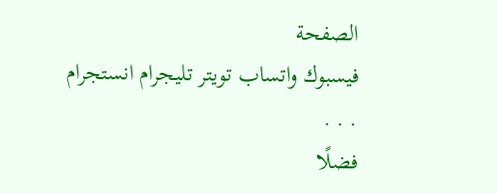الصفحة
فيسبوك واتساب تويتر تليجرام انستجرام
. . .
فضلًا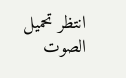انتظر تحميل الصوت